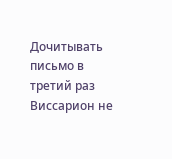Дочитывать письмо в третий раз Виссарион не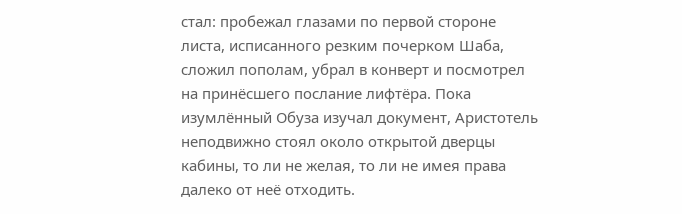стал: пробежал глазами по первой стороне листа, исписанного резким почерком Шаба, сложил пополам, убрал в конверт и посмотрел на принёсшего послание лифтёра. Пока изумлённый Обуза изучал документ, Аристотель неподвижно стоял около открытой дверцы кабины, то ли не желая, то ли не имея права далеко от неё отходить.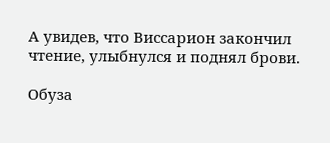А увидев, что Виссарион закончил чтение, улыбнулся и поднял брови.

Обуза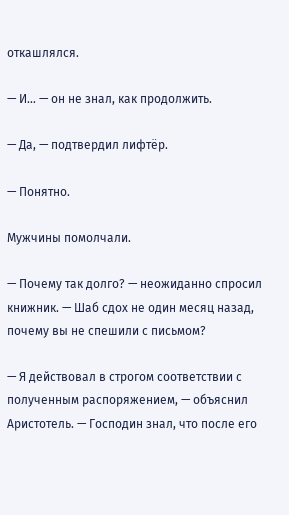откашлялся.

— И… — он не знал, как продолжить.

— Да, — подтвердил лифтёр.

— Понятно.

Мужчины помолчали.

— Почему так долго? — неожиданно спросил книжник. — Шаб сдох не один месяц назад, почему вы не спешили с письмом?

— Я действовал в строгом соответствии с полученным распоряжением, — объяснил Аристотель. — Господин знал, что после его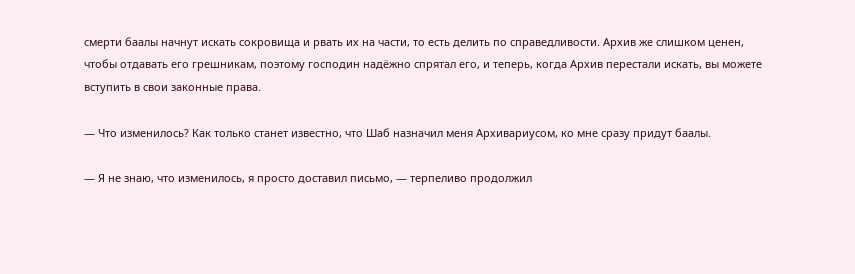смерти баалы начнут искать сокровища и рвать их на части, то есть делить по справедливости. Архив же слишком ценен, чтобы отдавать его грешникам, поэтому господин надёжно спрятал его, и теперь, когда Архив перестали искать, вы можете вступить в свои законные права.

— Что изменилось? Как только станет известно, что Шаб назначил меня Архивариусом, ко мне сразу придут баалы.

— Я не знаю, что изменилось, я просто доставил письмо, — терпеливо продолжил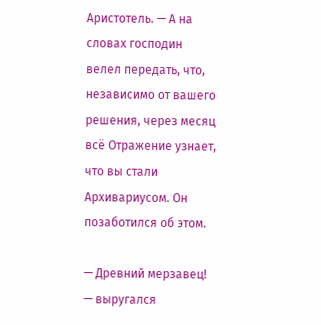Аристотель. — А на словах господин велел передать, что, независимо от вашего решения, через месяц всё Отражение узнает, что вы стали Архивариусом. Он позаботился об этом.

— Древний мерзавец! — выругался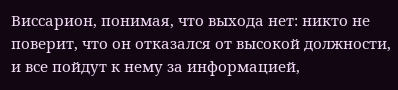Виссарион, понимая, что выхода нет: никто не поверит, что он отказался от высокой должности, и все пойдут к нему за информацией,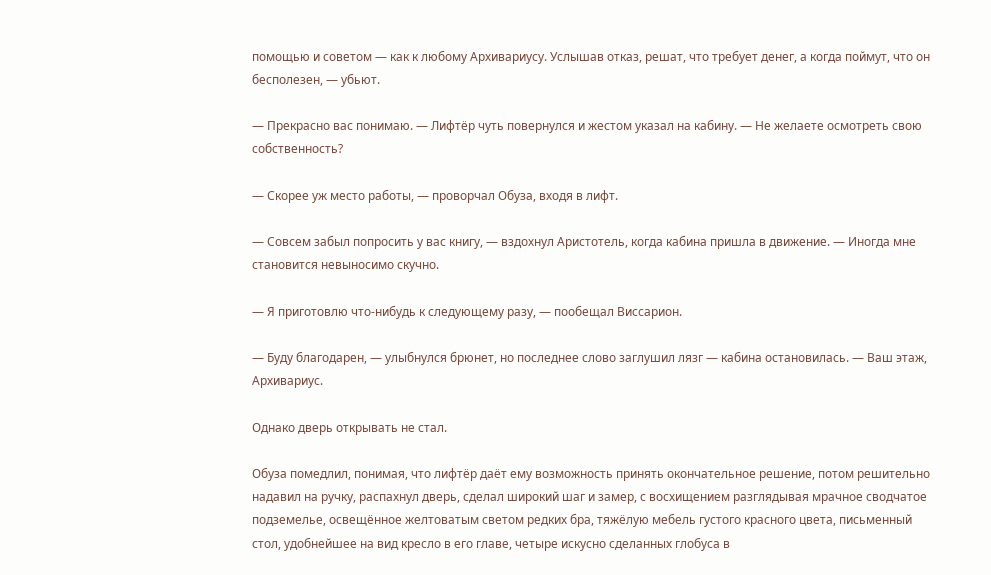помощью и советом — как к любому Архивариусу. Услышав отказ, решат, что требует денег, а когда поймут, что он бесполезен, — убьют.

— Прекрасно вас понимаю. — Лифтёр чуть повернулся и жестом указал на кабину. — Не желаете осмотреть свою собственность?

— Скорее уж место работы, — проворчал Обуза, входя в лифт.

— Совсем забыл попросить у вас книгу, — вздохнул Аристотель, когда кабина пришла в движение. — Иногда мне становится невыносимо скучно.

— Я приготовлю что-нибудь к следующему разу, — пообещал Виссарион.

— Буду благодарен, — улыбнулся брюнет, но последнее слово заглушил лязг — кабина остановилась. — Ваш этаж, Архивариус.

Однако дверь открывать не стал.

Обуза помедлил, понимая, что лифтёр даёт ему возможность принять окончательное решение, потом решительно надавил на ручку, распахнул дверь, сделал широкий шаг и замер, с восхищением разглядывая мрачное сводчатое подземелье, освещённое желтоватым светом редких бра, тяжёлую мебель густого красного цвета, письменный стол, удобнейшее на вид кресло в его главе, четыре искусно сделанных глобуса в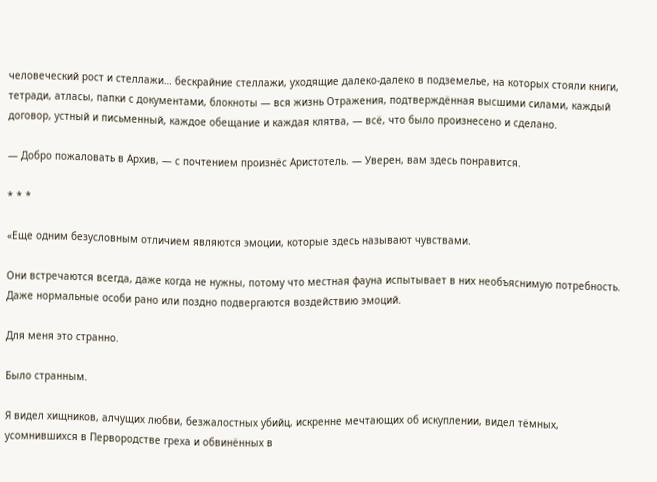человеческий рост и стеллажи… бескрайние стеллажи, уходящие далеко-далеко в подземелье, на которых стояли книги, тетради, атласы, папки с документами, блокноты — вся жизнь Отражения, подтверждённая высшими силами, каждый договор, устный и письменный, каждое обещание и каждая клятва, — всё, что было произнесено и сделано.

— Добро пожаловать в Архив, — с почтением произнёс Аристотель. — Уверен, вам здесь понравится.

* * *

«Еще одним безусловным отличием являются эмоции, которые здесь называют чувствами.

Они встречаются всегда, даже когда не нужны, потому что местная фауна испытывает в них необъяснимую потребность. Даже нормальные особи рано или поздно подвергаются воздействию эмоций.

Для меня это странно.

Было странным.

Я видел хищников, алчущих любви, безжалостных убийц, искренне мечтающих об искуплении, видел тёмных, усомнившихся в Первородстве греха и обвинённых в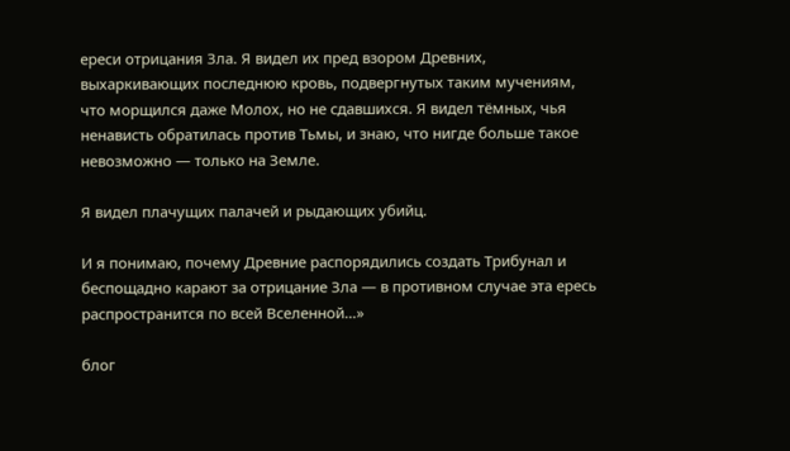ереси отрицания Зла. Я видел их пред взором Древних, выхаркивающих последнюю кровь, подвергнутых таким мучениям, что морщился даже Молох, но не сдавшихся. Я видел тёмных, чья ненависть обратилась против Тьмы, и знаю, что нигде больше такое невозможно — только на Земле.

Я видел плачущих палачей и рыдающих убийц.

И я понимаю, почему Древние распорядились создать Трибунал и беспощадно карают за отрицание Зла — в противном случае эта ересь распространится по всей Вселенной…»

блог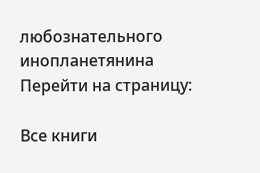любознательного инопланетянина
Перейти на страницу:

Все книги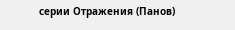серии Отражения (Панов)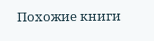Похожие книги